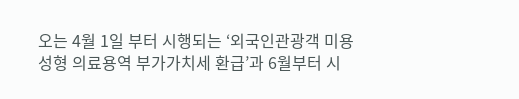오는 4월 1일 부터 시행되는 ‘외국인관광객 미용성형 의료용역 부가가치세 환급’과 6월부터 시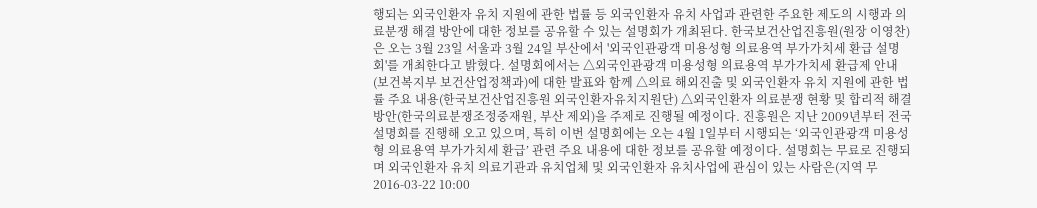행되는 외국인환자 유치 지원에 관한 법률 등 외국인환자 유치 사업과 관련한 주요한 제도의 시행과 의료분쟁 해결 방안에 대한 정보를 공유할 수 있는 설명회가 개최된다. 한국보건산업진흥원(원장 이영찬)은 오는 3월 23일 서울과 3월 24일 부산에서 '외국인관광객 미용성형 의료용역 부가가치세 환급 설명회'를 개최한다고 밝혔다. 설명회에서는 △외국인관광객 미용성형 의료용역 부가가치세 환급제 안내(보건복지부 보건산업정책과)에 대한 발표와 함께 △의료 해외진출 및 외국인환자 유치 지원에 관한 법률 주요 내용(한국보건산업진흥원 외국인환자유치지원단) △외국인환자 의료분쟁 현황 및 합리적 해결 방안(한국의료분쟁조정중재원, 부산 제외)을 주제로 진행될 예정이다. 진흥원은 지난 2009년부터 전국 설명회를 진행해 오고 있으며, 특히 이번 설명회에는 오는 4월 1일부터 시행되는 ‘외국인관광객 미용성형 의료용역 부가가치세 환급’ 관련 주요 내용에 대한 정보를 공유할 예정이다. 설명회는 무료로 진행되며 외국인환자 유치 의료기관과 유치업체 및 외국인환자 유치사업에 관심이 있는 사람은(지역 무
2016-03-22 10:00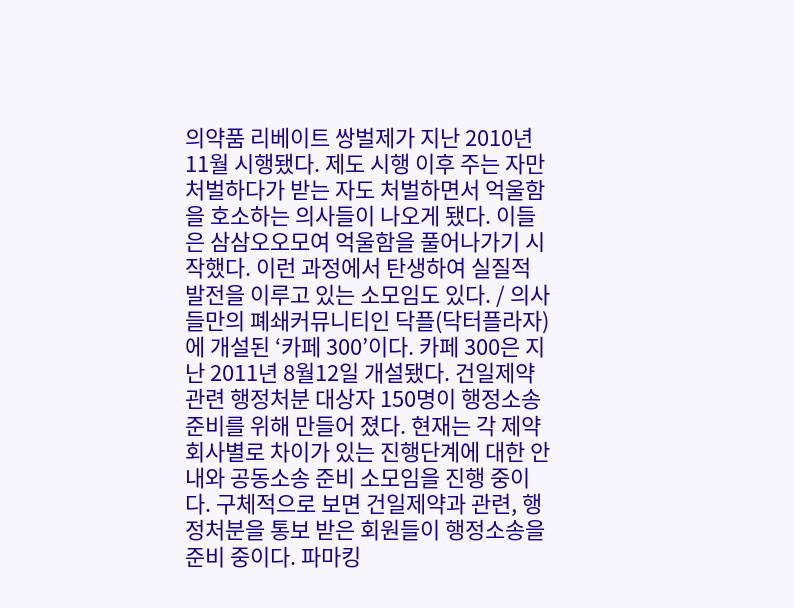의약품 리베이트 쌍벌제가 지난 2010년 11월 시행됐다. 제도 시행 이후 주는 자만 처벌하다가 받는 자도 처벌하면서 억울함을 호소하는 의사들이 나오게 됐다. 이들은 삼삼오오모여 억울함을 풀어나가기 시작했다. 이런 과정에서 탄생하여 실질적 발전을 이루고 있는 소모임도 있다. / 의사들만의 폐쇄커뮤니티인 닥플(닥터플라자)에 개설된 ‘카페 300’이다. 카페 300은 지난 2011년 8월12일 개설됐다. 건일제약 관련 행정처분 대상자 150명이 행정소송 준비를 위해 만들어 졌다. 현재는 각 제약회사별로 차이가 있는 진행단계에 대한 안내와 공동소송 준비 소모임을 진행 중이다. 구체적으로 보면 건일제약과 관련, 행정처분을 통보 받은 회원들이 행정소송을 준비 중이다. 파마킹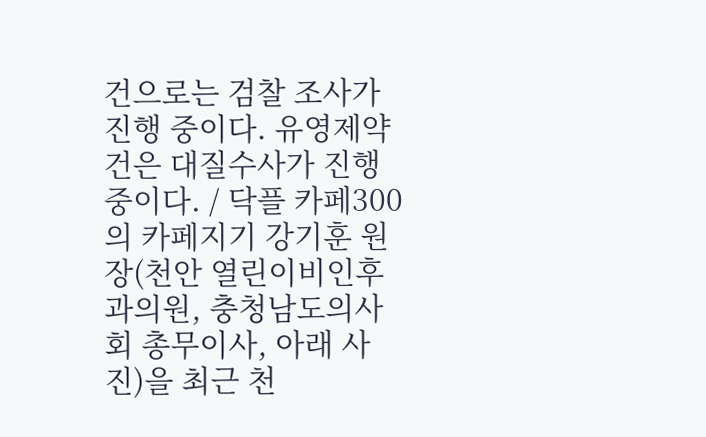건으로는 검찰 조사가 진행 중이다. 유영제약 건은 대질수사가 진행 중이다. / 닥플 카페300의 카페지기 강기훈 원장(천안 열린이비인후과의원, 충청남도의사회 총무이사, 아래 사진)을 최근 천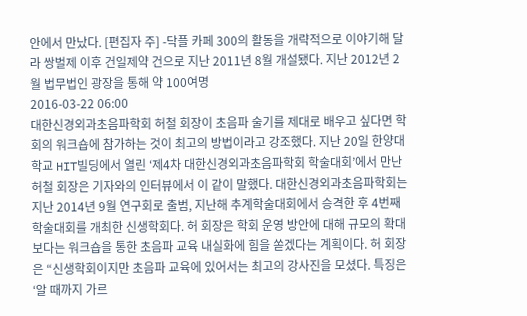안에서 만났다. [편집자 주] -닥플 카페 300의 활동을 개략적으로 이야기해 달라 쌍벌제 이후 건일제약 건으로 지난 2011년 8월 개설됐다. 지난 2012년 2월 법무법인 광장을 통해 약 100여명
2016-03-22 06:00
대한신경외과초음파학회 허철 회장이 초음파 술기를 제대로 배우고 싶다면 학회의 워크숍에 참가하는 것이 최고의 방법이라고 강조했다. 지난 20일 한양대학교 HIT빌딩에서 열린 ‘제4차 대한신경외과초음파학회 학술대회’에서 만난 허철 회장은 기자와의 인터뷰에서 이 같이 말했다. 대한신경외과초음파학회는 지난 2014년 9월 연구회로 출범, 지난해 추계학술대회에서 승격한 후 4번째 학술대회를 개최한 신생학회다. 허 회장은 학회 운영 방안에 대해 규모의 확대보다는 워크숍을 통한 초음파 교육 내실화에 힘을 쏟겠다는 계획이다. 허 회장은 “신생학회이지만 초음파 교육에 있어서는 최고의 강사진을 모셨다. 특징은 ‘알 때까지 가르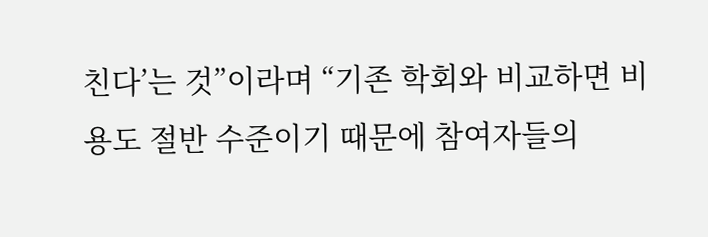친다’는 것”이라며 “기존 학회와 비교하면 비용도 절반 수준이기 때문에 참여자들의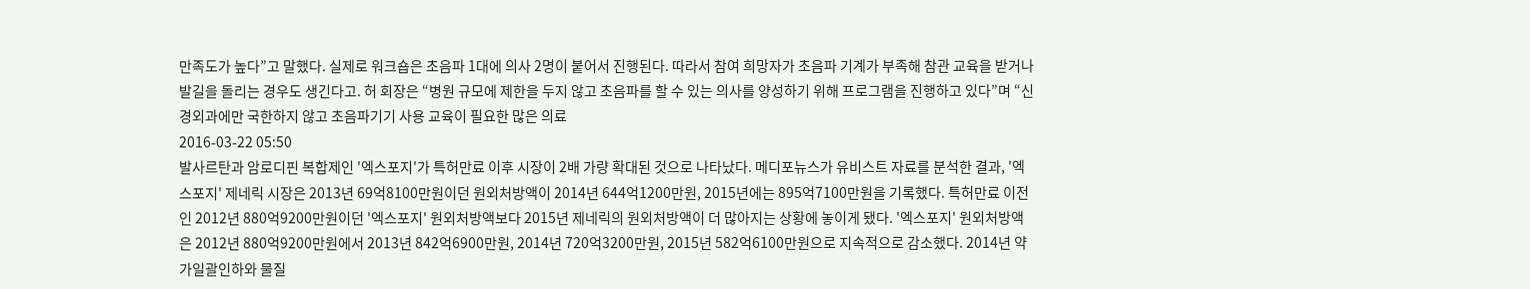만족도가 높다”고 말했다. 실제로 워크숍은 초음파 1대에 의사 2명이 붙어서 진행된다. 따라서 참여 희망자가 초음파 기계가 부족해 참관 교육을 받거나 발길을 돌리는 경우도 생긴다고. 허 회장은 “병원 규모에 제한을 두지 않고 초음파를 할 수 있는 의사를 양성하기 위해 프로그램을 진행하고 있다”며 “신경외과에만 국한하지 않고 초음파기기 사용 교육이 필요한 많은 의료
2016-03-22 05:50
발사르탄과 암로디핀 복합제인 '엑스포지'가 특허만료 이후 시장이 2배 가량 확대된 것으로 나타났다. 메디포뉴스가 유비스트 자료를 분석한 결과, '엑스포지' 제네릭 시장은 2013년 69억8100만원이던 원외처방액이 2014년 644억1200만원, 2015년에는 895억7100만원을 기록했다. 특허만료 이전인 2012년 880억9200만원이던 '엑스포지' 원외처방액보다 2015년 제네릭의 원외처방액이 더 많아지는 상황에 놓이게 됐다. '엑스포지' 원외처방액은 2012년 880억9200만원에서 2013년 842억6900만원, 2014년 720억3200만원, 2015년 582억6100만원으로 지속적으로 감소했다. 2014년 약가일괄인하와 물질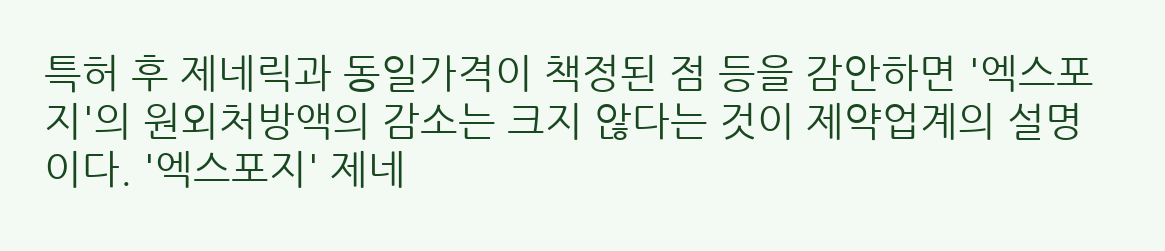특허 후 제네릭과 동일가격이 책정된 점 등을 감안하면 '엑스포지'의 원외처방액의 감소는 크지 않다는 것이 제약업계의 설명이다. '엑스포지' 제네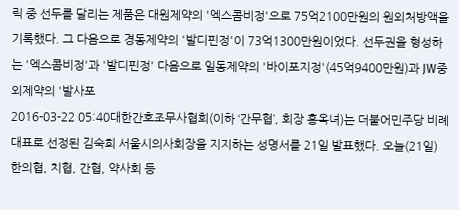릭 중 선두를 달리는 제품은 대원제약의 '엑스콤비정'으로 75억2100만원의 원외처방액을 기록했다. 그 다음으로 경동제약의 '발디핀정'이 73억1300만원이었다. 선두권을 형성하는 '엑스콤비정'과 '발디핀정' 다음으로 일동제약의 '바이포지정'(45억9400만원)과 JW중외제약의 '발사포
2016-03-22 05:40대한간호조무사협회(이하 ‘간무협’, 회장 홍옥녀)는 더불어민주당 비례대표로 선정된 김숙희 서울시의사회장을 지지하는 성명서를 21일 발표했다. 오늘(21일) 한의협, 치협, 간협, 약사회 등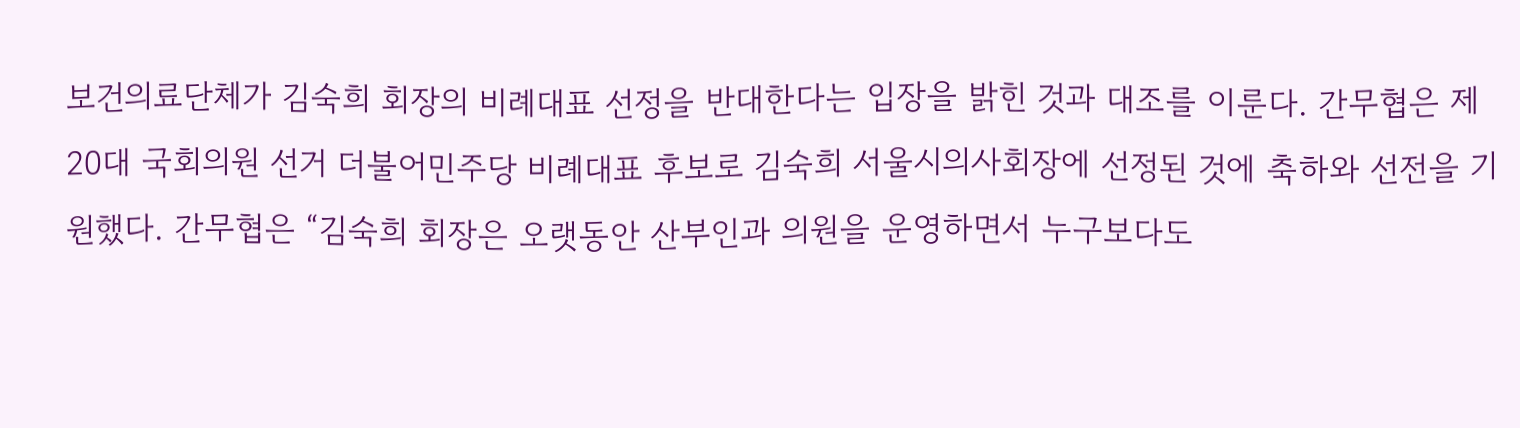보건의료단체가 김숙희 회장의 비례대표 선정을 반대한다는 입장을 밝힌 것과 대조를 이룬다. 간무협은 제20대 국회의원 선거 더불어민주당 비례대표 후보로 김숙희 서울시의사회장에 선정된 것에 축하와 선전을 기원했다. 간무협은 “김숙희 회장은 오랫동안 산부인과 의원을 운영하면서 누구보다도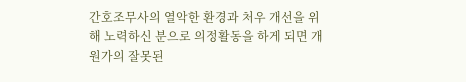간호조무사의 열악한 환경과 처우 개선을 위해 노력하신 분으로 의정활동을 하게 되면 개원가의 잘못된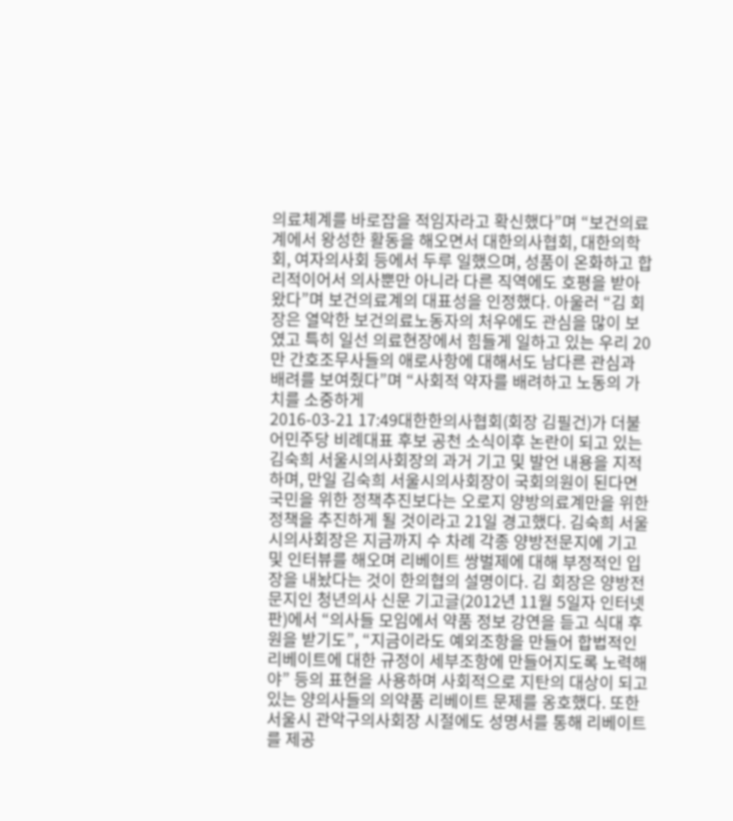의료체계를 바로잡을 적임자라고 확신했다”며 “보건의료계에서 왕성한 활동을 해오면서 대한의사협회, 대한의학회, 여자의사회 등에서 두루 일했으며, 성품이 온화하고 합리적이어서 의사뿐만 아니라 다른 직역에도 호평을 받아왔다”며 보건의료계의 대표성을 인정했다. 아울러 “김 회장은 열악한 보건의료노동자의 처우에도 관심을 많이 보였고 특히 일선 의료현장에서 힘들게 일하고 있는 우리 20만 간호조무사들의 애로사항에 대해서도 남다른 관심과 배려를 보여줬다”며 “사회적 약자를 배려하고 노동의 가치를 소중하게
2016-03-21 17:49대한한의사협회(회장 김필건)가 더불어민주당 비례대표 후보 공천 소식이후 논란이 되고 있는 김숙희 서울시의사회장의 과거 기고 및 발언 내용을 지적하며, 만일 김숙희 서울시의사회장이 국회의원이 된다면 국민을 위한 정책추진보다는 오로지 양방의료계만을 위한 정책을 추진하게 될 것이라고 21일 경고했다. 김숙희 서울시의사회장은 지금까지 수 차례 각종 양방전문지에 기고 및 인터뷰를 해오며 리베이트 쌍벌제에 대해 부정적인 입장을 내놨다는 것이 한의협의 설명이다. 김 회장은 양방전문지인 청년의사 신문 기고글(2012년 11월 5일자 인터넷판)에서 “의사들 모임에서 약품 정보 강연을 듣고 식대 후원을 받기도”, “지금이라도 예외조항을 만들어 합법적인 리베이트에 대한 규정이 세부조항에 만들어지도록 노력해야” 등의 표현을 사용하며 사회적으로 지탄의 대상이 되고 있는 양의사들의 의약품 리베이트 문제를 옹호했다. 또한 서울시 관악구의사회장 시절에도 성명서를 통해 리베이트를 제공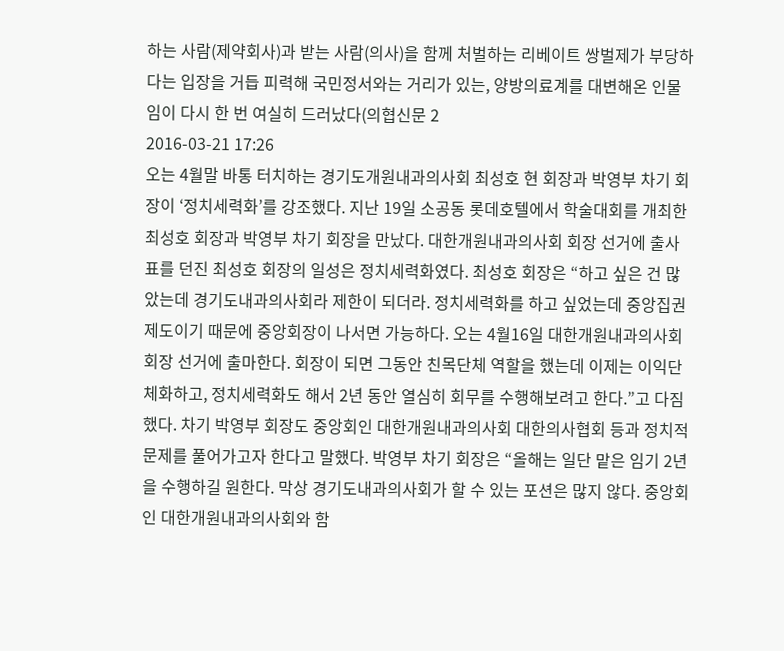하는 사람(제약회사)과 받는 사람(의사)을 함께 처벌하는 리베이트 쌍벌제가 부당하다는 입장을 거듭 피력해 국민정서와는 거리가 있는, 양방의료계를 대변해온 인물임이 다시 한 번 여실히 드러났다(의협신문 2
2016-03-21 17:26
오는 4월말 바통 터치하는 경기도개원내과의사회 최성호 현 회장과 박영부 차기 회장이 ‘정치세력화’를 강조했다. 지난 19일 소공동 롯데호텔에서 학술대회를 개최한 최성호 회장과 박영부 차기 회장을 만났다. 대한개원내과의사회 회장 선거에 출사표를 던진 최성호 회장의 일성은 정치세력화였다. 최성호 회장은 “하고 싶은 건 많았는데 경기도내과의사회라 제한이 되더라. 정치세력화를 하고 싶었는데 중앙집권제도이기 때문에 중앙회장이 나서면 가능하다. 오는 4월16일 대한개원내과의사회 회장 선거에 출마한다. 회장이 되면 그동안 친목단체 역할을 했는데 이제는 이익단체화하고, 정치세력화도 해서 2년 동안 열심히 회무를 수행해보려고 한다.”고 다짐했다. 차기 박영부 회장도 중앙회인 대한개원내과의사회 대한의사협회 등과 정치적 문제를 풀어가고자 한다고 말했다. 박영부 차기 회장은 “올해는 일단 맡은 임기 2년을 수행하길 원한다. 막상 경기도내과의사회가 할 수 있는 포션은 많지 않다. 중앙회인 대한개원내과의사회와 함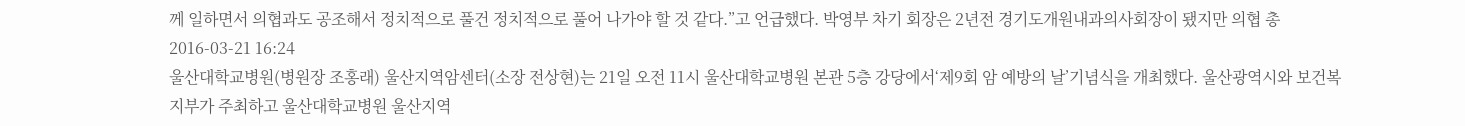께 일하면서 의협과도 공조해서 정치적으로 풀건 정치적으로 풀어 나가야 할 것 같다.”고 언급했다. 박영부 차기 회장은 2년전 경기도개원내과의사회장이 됐지만 의협 총
2016-03-21 16:24
울산대학교병원(병원장 조홍래) 울산지역암센터(소장 전상현)는 21일 오전 11시 울산대학교병원 본관 5층 강당에서‘제9회 암 예방의 날’기념식을 개최했다. 울산광역시와 보건복지부가 주최하고 울산대학교병원 울산지역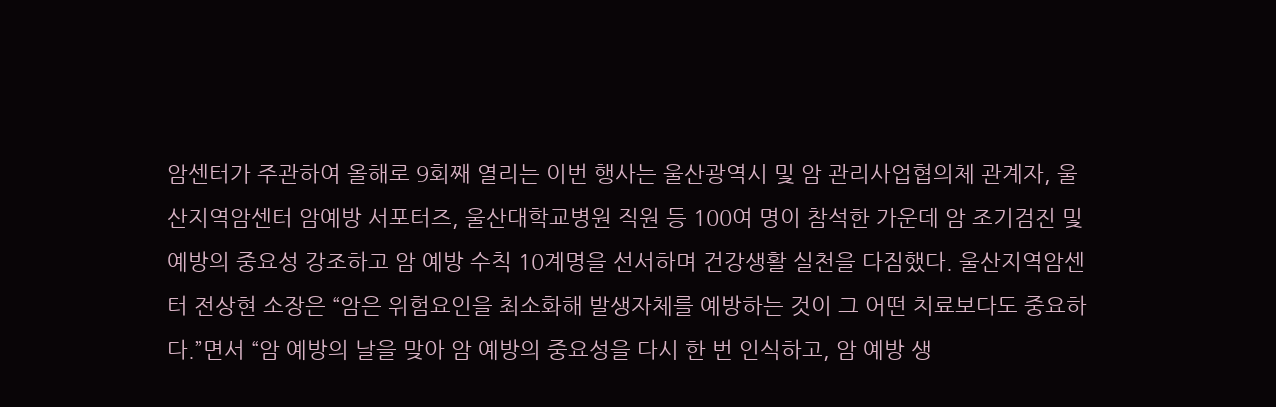암센터가 주관하여 올해로 9회째 열리는 이번 행사는 울산광역시 및 암 관리사업협의체 관계자, 울산지역암센터 암예방 서포터즈, 울산대학교병원 직원 등 100여 명이 참석한 가운데 암 조기검진 및 예방의 중요성 강조하고 암 예방 수칙 10계명을 선서하며 건강생활 실천을 다짐했다. 울산지역암센터 전상현 소장은 “암은 위험요인을 최소화해 발생자체를 예방하는 것이 그 어떤 치료보다도 중요하다.”면서 “암 예방의 날을 맞아 암 예방의 중요성을 다시 한 번 인식하고, 암 예방 생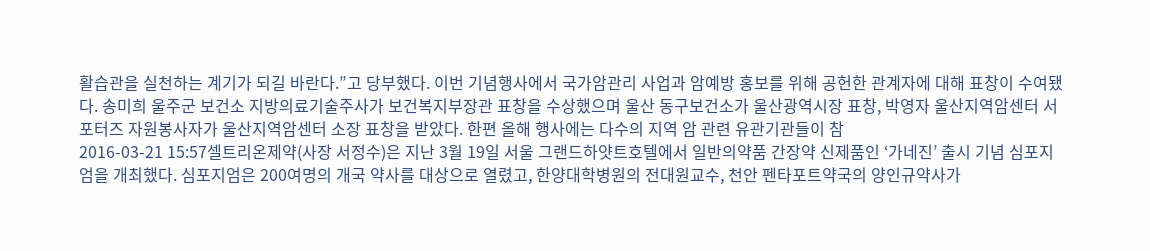활습관을 실천하는 계기가 되길 바란다.”고 당부했다. 이번 기념행사에서 국가암관리 사업과 암예방 홍보를 위해 공헌한 관계자에 대해 표창이 수여됐다. 송미희 울주군 보건소 지방의료기술주사가 보건복지부장관 표창을 수상했으며 울산 동구보건소가 울산광역시장 표창, 박영자 울산지역암센터 서포터즈 자원봉사자가 울산지역암센터 소장 표창을 받았다. 한편 올해 행사에는 다수의 지역 암 관련 유관기관들이 참
2016-03-21 15:57셀트리온제약(사장 서정수)은 지난 3월 19일 서울 그랜드하얏트호텔에서 일반의약품 간장약 신제품인 ‘가네진’ 출시 기념 심포지엄을 개최했다. 심포지엄은 200여명의 개국 약사를 대상으로 열렸고, 한양대학병원의 전대원교수, 천안 펜타포트약국의 양인규약사가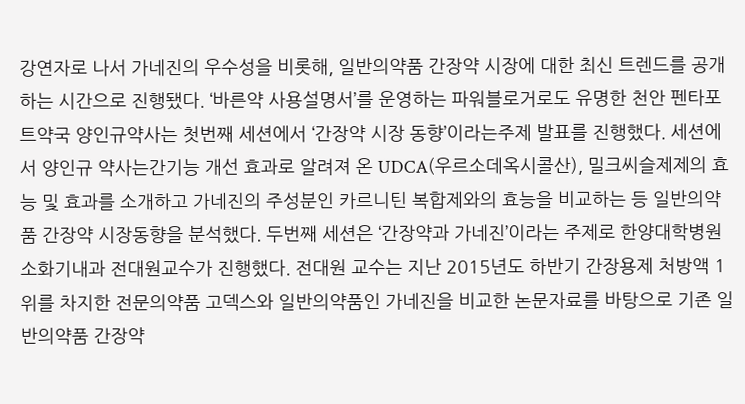강연자로 나서 가네진의 우수성을 비롯해, 일반의약품 간장약 시장에 대한 최신 트렌드를 공개하는 시간으로 진행됐다. ‘바른약 사용설명서’를 운영하는 파워블로거로도 유명한 천안 펜타포트약국 양인규약사는 첫번째 세션에서 ‘간장약 시장 동향’이라는주제 발표를 진행했다. 세션에서 양인규 약사는간기능 개선 효과로 알려져 온 UDCA(우르소데옥시콜산), 밀크씨슬제제의 효능 및 효과를 소개하고 가네진의 주성분인 카르니틴 복합제와의 효능을 비교하는 등 일반의약품 간장약 시장동향을 분석했다. 두번째 세션은 ‘간장약과 가네진’이라는 주제로 한양대학병원 소화기내과 전대원교수가 진행했다. 전대원 교수는 지난 2015년도 하반기 간장용제 처방액 1위를 차지한 전문의약품 고덱스와 일반의약품인 가네진을 비교한 논문자료를 바탕으로 기존 일반의약품 간장약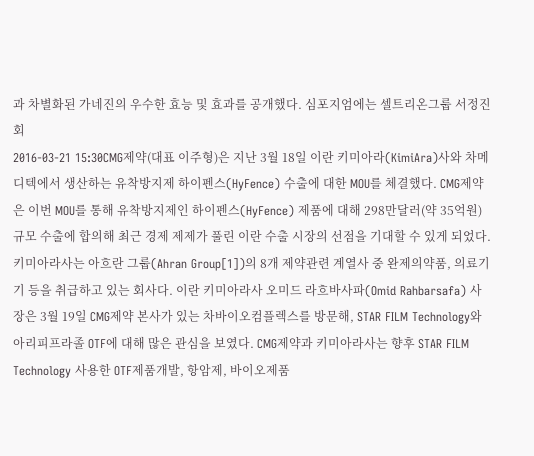과 차별화된 가네진의 우수한 효능 및 효과를 공개했다. 심포지엄에는 셀트리온그룹 서정진회
2016-03-21 15:30CMG제약(대표 이주형)은 지난 3월 18일 이란 키미아라(KimiAra)사와 차메디텍에서 생산하는 유착방지제 하이펜스(HyFence) 수출에 대한 MOU를 체결했다. CMG제약은 이번 MOU를 통해 유착방지제인 하이펜스(HyFence) 제품에 대해 298만달러(약 35억원) 규모 수출에 합의해 최근 경제 제제가 풀린 이란 수출 시장의 선점을 기대할 수 있게 되었다. 키미아라사는 아흐란 그룹(Ahran Group[1])의 8개 제약관련 계열사 중 완제의약품, 의료기기 등을 취급하고 있는 회사다. 이란 키미아라사 오미드 라흐바사파(Omid Rahbarsafa) 사장은 3월 19일 CMG제약 본사가 있는 차바이오컴플렉스를 방문해, STAR FILM Technology와 아리피프라졸 OTF에 대해 많은 관심을 보였다. CMG제약과 키미아라사는 향후 STAR FILM Technology 사용한 OTF제품개발, 항암제, 바이오제품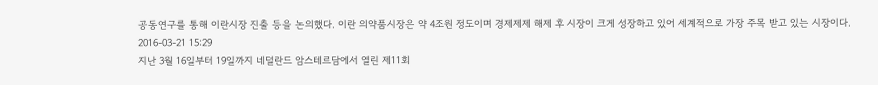공동연구를 통해 이란시장 진출 등을 논의했다. 이란 의약품시장은 약 4조원 정도이며 경제제제 해제 후 시장이 크게 성장하고 있어 세계적으로 가장 주목 받고 있는 시장이다.
2016-03-21 15:29
지난 3월 16일부터 19일까지 네덜란드 암스테르담에서 열린 제11회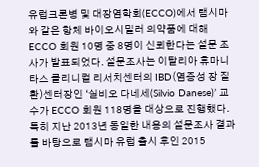유럽크론병 및 대장염학회(ECCO)에서 램시마와 같은 항체 바이오시밀러 의약품에 대해 ECCO 회원 10명 중 8명이 신뢰한다는 설문 조사가 발표되었다. 설문조사는 이탈리아 휴마니타스 클리니컬 리서치센터의 IBD(염증성 장 질환)센터장인 ‘실비오 다네세(Silvio Danese)’ 교수가 ECCO 회원 118명을 대상으로 진행했다. 특히 지난 2013년 동일한 내용의 설문조사 결과를 바탕으로 램시마 유럽 출시 후인 2015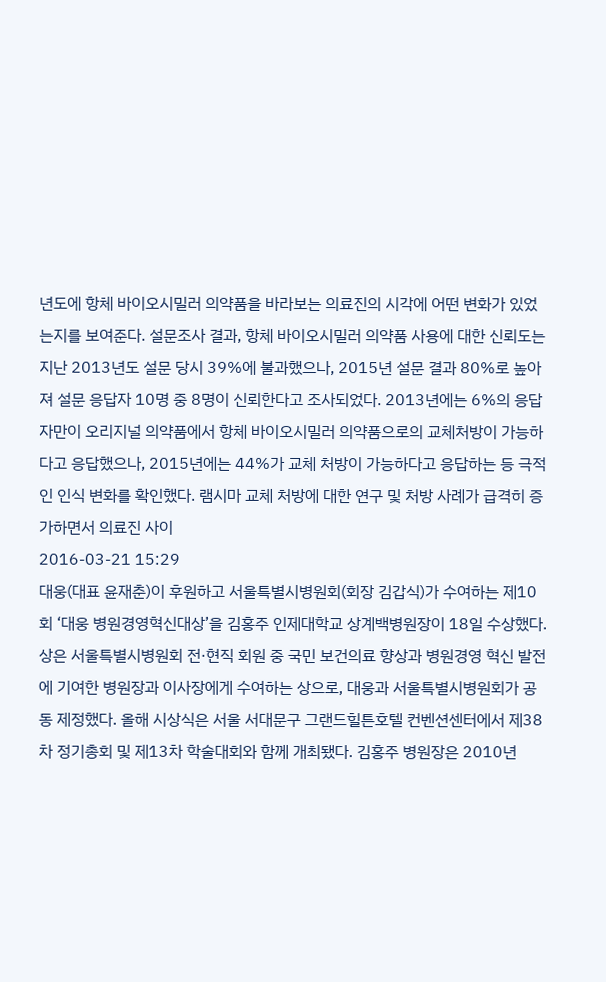년도에 항체 바이오시밀러 의약품을 바라보는 의료진의 시각에 어떤 변화가 있었는지를 보여준다. 설문조사 결과, 항체 바이오시밀러 의약품 사용에 대한 신뢰도는 지난 2013년도 설문 당시 39%에 불과했으나, 2015년 설문 결과 80%로 높아져 설문 응답자 10명 중 8명이 신뢰한다고 조사되었다. 2013년에는 6%의 응답자만이 오리지널 의약품에서 항체 바이오시밀러 의약품으로의 교체처방이 가능하다고 응답했으나, 2015년에는 44%가 교체 처방이 가능하다고 응답하는 등 극적인 인식 변화를 확인했다. 램시마 교체 처방에 대한 연구 및 처방 사례가 급격히 증가하면서 의료진 사이
2016-03-21 15:29
대웅(대표 윤재춘)이 후원하고 서울특별시병원회(회장 김갑식)가 수여하는 제10회 ‘대웅 병원경영혁신대상’을 김홍주 인제대학교 상계백병원장이 18일 수상했다. 상은 서울특별시병원회 전·현직 회원 중 국민 보건의료 향상과 병원경영 혁신 발전에 기여한 병원장과 이사장에게 수여하는 상으로, 대웅과 서울특별시병원회가 공동 제정했다. 올해 시상식은 서울 서대문구 그랜드힐튼호텔 컨벤션센터에서 제38차 정기총회 및 제13차 학술대회와 함께 개최됐다. 김홍주 병원장은 2010년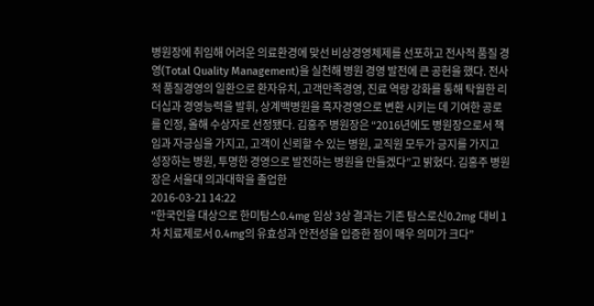병원장에 취임해 어려운 의료환경에 맞선 비상경영체제를 선포하고 전사적 품질 경영(Total Quality Management)을 실천해 병원 경영 발전에 큰 공헌을 했다. 전사적 품질경영의 일환으로 환자유치, 고객만족경영, 진료 역량 강화를 통해 탁월한 리더십과 경영능력을 발휘, 상계백병원을 흑자경영으로 변환 시키는 데 기여한 공로를 인정, 올해 수상자로 선정됐다. 김홍주 병원장은 “2016년에도 병원장으로서 책임과 자긍심을 가지고, 고객이 신뢰할 수 있는 병원, 교직원 모두가 긍지를 가지고 성장하는 병원, 투명한 경영으로 발전하는 병원을 만들겠다”고 밝혔다. 김홍주 병원장은 서울대 의과대학을 졸업한
2016-03-21 14:22
"한국인을 대상으로 한미탐스0.4mg 임상 3상 결과는 기존 탐스로신0.2mg 대비 1차 치료제로서 0.4mg의 유효성과 안전성을 입증한 점이 매우 의미가 크다”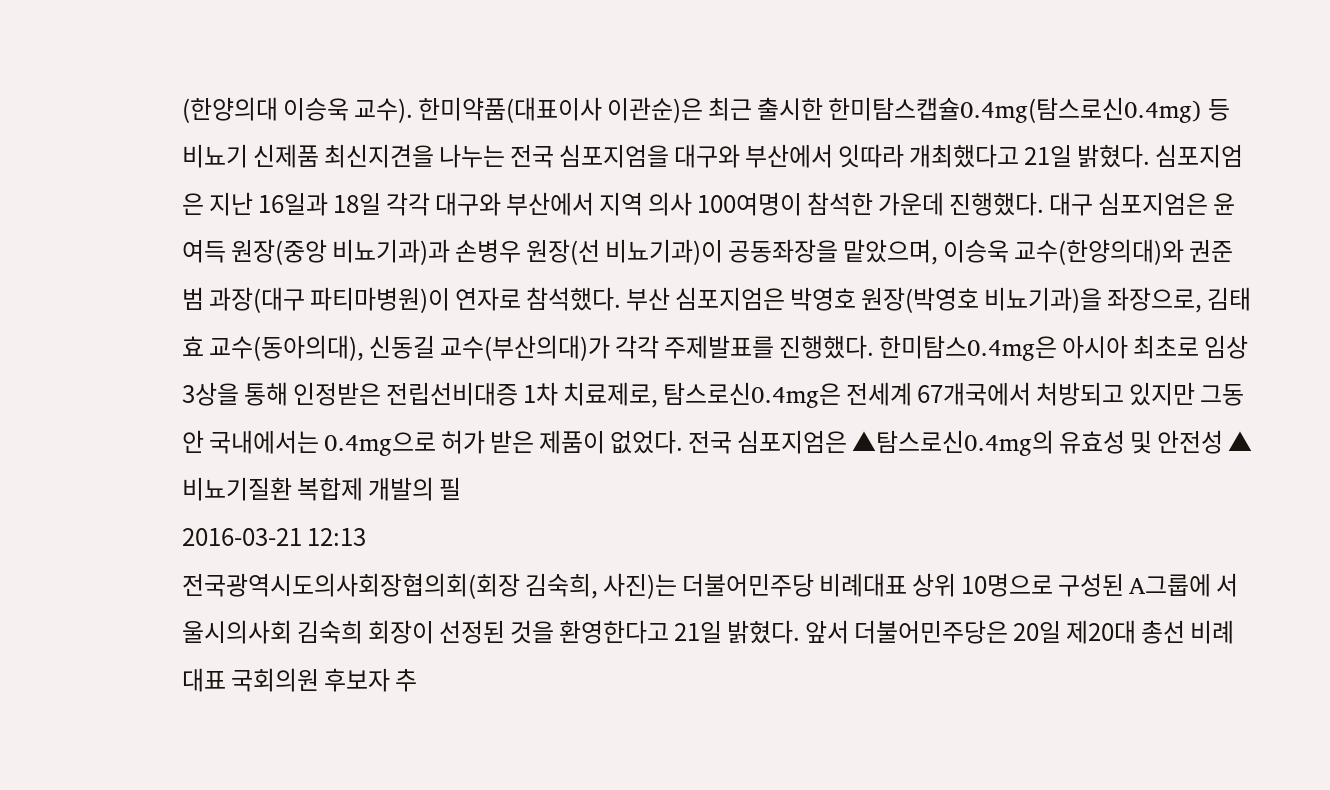(한양의대 이승욱 교수). 한미약품(대표이사 이관순)은 최근 출시한 한미탐스캡슐0.4mg(탐스로신0.4mg) 등 비뇨기 신제품 최신지견을 나누는 전국 심포지엄을 대구와 부산에서 잇따라 개최했다고 21일 밝혔다. 심포지엄은 지난 16일과 18일 각각 대구와 부산에서 지역 의사 100여명이 참석한 가운데 진행했다. 대구 심포지엄은 윤여득 원장(중앙 비뇨기과)과 손병우 원장(선 비뇨기과)이 공동좌장을 맡았으며, 이승욱 교수(한양의대)와 권준범 과장(대구 파티마병원)이 연자로 참석했다. 부산 심포지엄은 박영호 원장(박영호 비뇨기과)을 좌장으로, 김태효 교수(동아의대), 신동길 교수(부산의대)가 각각 주제발표를 진행했다. 한미탐스0.4mg은 아시아 최초로 임상 3상을 통해 인정받은 전립선비대증 1차 치료제로, 탐스로신0.4mg은 전세계 67개국에서 처방되고 있지만 그동안 국내에서는 0.4mg으로 허가 받은 제품이 없었다. 전국 심포지엄은 ▲탐스로신0.4mg의 유효성 및 안전성 ▲비뇨기질환 복합제 개발의 필
2016-03-21 12:13
전국광역시도의사회장협의회(회장 김숙희, 사진)는 더불어민주당 비례대표 상위 10명으로 구성된 A그룹에 서울시의사회 김숙희 회장이 선정된 것을 환영한다고 21일 밝혔다. 앞서 더불어민주당은 20일 제20대 총선 비례대표 국회의원 후보자 추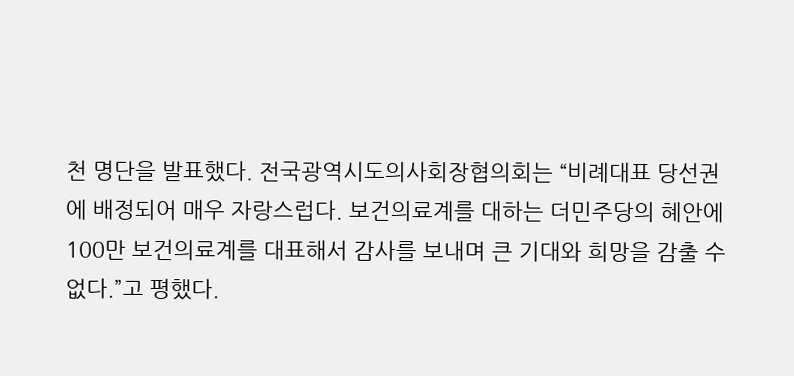천 명단을 발표했다. 전국광역시도의사회장협의회는 “비례대표 당선권에 배정되어 매우 자랑스럽다. 보건의료계를 대하는 더민주당의 혜안에 100만 보건의료계를 대표해서 감사를 보내며 큰 기대와 희망을 감출 수 없다.”고 평했다.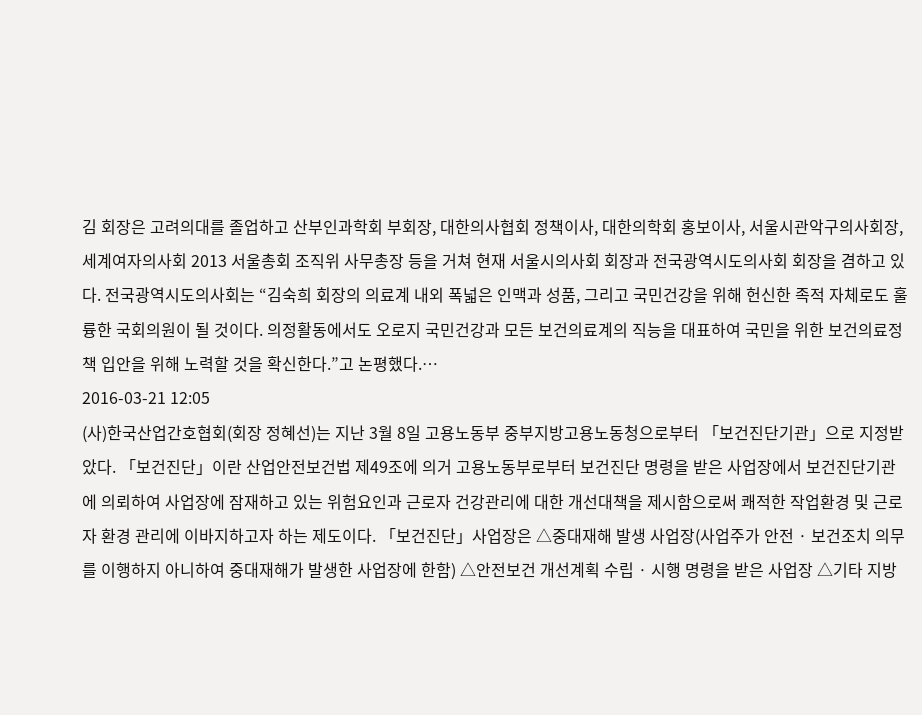김 회장은 고려의대를 졸업하고 산부인과학회 부회장, 대한의사협회 정책이사, 대한의학회 홍보이사, 서울시관악구의사회장, 세계여자의사회 2013 서울총회 조직위 사무총장 등을 거쳐 현재 서울시의사회 회장과 전국광역시도의사회 회장을 겸하고 있다. 전국광역시도의사회는 “김숙희 회장의 의료계 내외 폭넓은 인맥과 성품, 그리고 국민건강을 위해 헌신한 족적 자체로도 훌륭한 국회의원이 될 것이다. 의정활동에서도 오로지 국민건강과 모든 보건의료계의 직능을 대표하여 국민을 위한 보건의료정책 입안을 위해 노력할 것을 확신한다.”고 논평했다.…
2016-03-21 12:05
(사)한국산업간호협회(회장 정혜선)는 지난 3월 8일 고용노동부 중부지방고용노동청으로부터 「보건진단기관」으로 지정받았다. 「보건진단」이란 산업안전보건법 제49조에 의거 고용노동부로부터 보건진단 명령을 받은 사업장에서 보건진단기관에 의뢰하여 사업장에 잠재하고 있는 위험요인과 근로자 건강관리에 대한 개선대책을 제시함으로써 쾌적한 작업환경 및 근로자 환경 관리에 이바지하고자 하는 제도이다. 「보건진단」사업장은 △중대재해 발생 사업장(사업주가 안전 · 보건조치 의무를 이행하지 아니하여 중대재해가 발생한 사업장에 한함) △안전보건 개선계획 수립 · 시행 명령을 받은 사업장 △기타 지방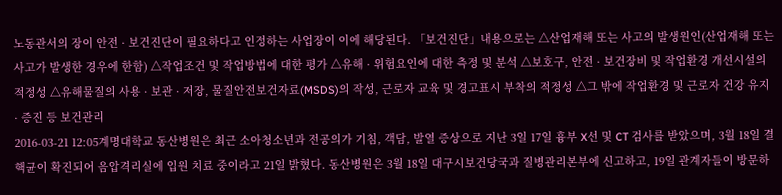노동관서의 장이 안전 · 보건진단이 필요하다고 인정하는 사업장이 이에 해당된다. 「보건진단」내용으로는 △산업재해 또는 사고의 발생원인(산업재해 또는 사고가 발생한 경우에 한함) △작업조건 및 작업방법에 대한 평가 △유해 · 위험요인에 대한 측정 및 분석 △보호구, 안전 · 보건장비 및 작업환경 개선시설의 적정성 △유해물질의 사용 · 보관 · 저장, 물질안전보건자료(MSDS)의 작성, 근로자 교육 및 경고표시 부착의 적정성 △그 밖에 작업환경 및 근로자 건강 유지 · 증진 등 보건관리
2016-03-21 12:05계명대학교 동산병원은 최근 소아청소년과 전공의가 기침, 객담, 발열 증상으로 지난 3일 17일 흉부 X선 및 CT 검사를 받았으며, 3월 18일 결핵균이 확진되어 음압격리실에 입원 치료 중이라고 21일 밝혔다. 동산병원은 3월 18일 대구시보건당국과 질병관리본부에 신고하고, 19일 관계자들이 방문하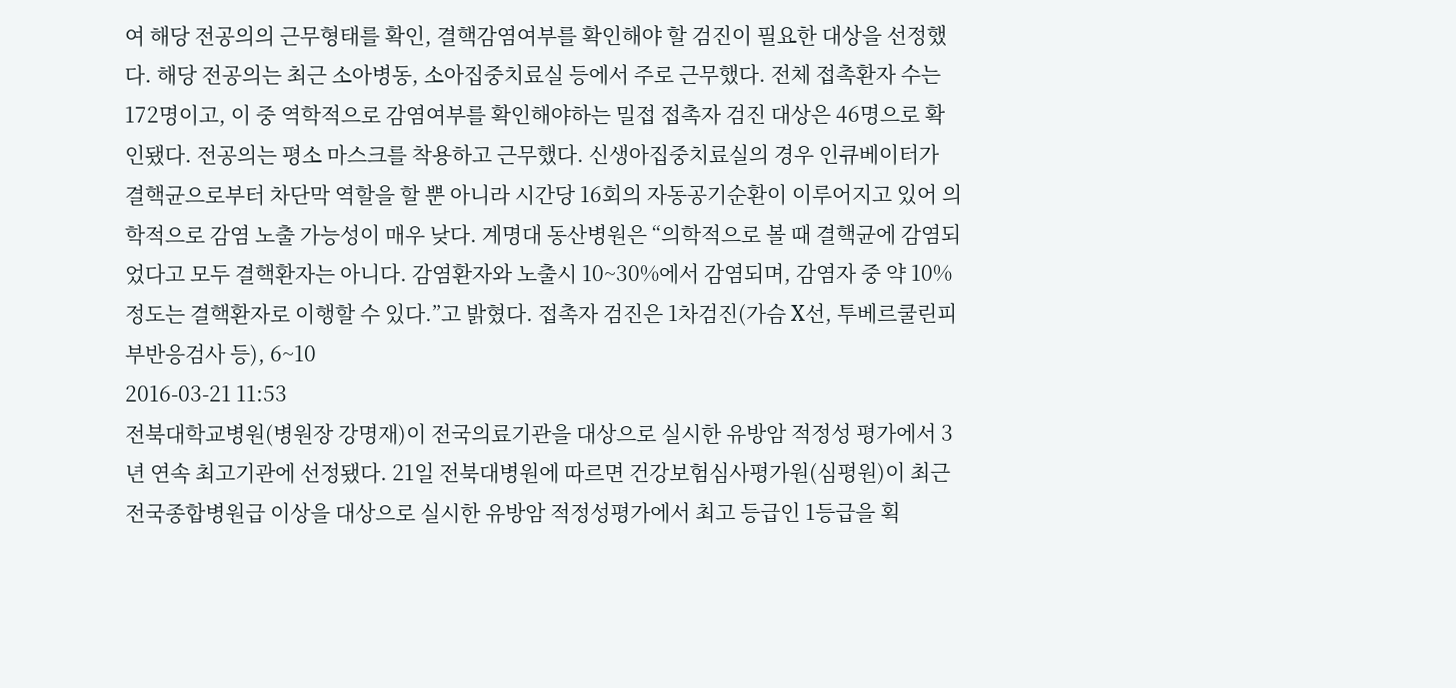여 해당 전공의의 근무형태를 확인, 결핵감염여부를 확인해야 할 검진이 필요한 대상을 선정했다. 해당 전공의는 최근 소아병동, 소아집중치료실 등에서 주로 근무했다. 전체 접촉환자 수는 172명이고, 이 중 역학적으로 감염여부를 확인해야하는 밀접 접촉자 검진 대상은 46명으로 확인됐다. 전공의는 평소 마스크를 착용하고 근무했다. 신생아집중치료실의 경우 인큐베이터가 결핵균으로부터 차단막 역할을 할 뿐 아니라 시간당 16회의 자동공기순환이 이루어지고 있어 의학적으로 감염 노출 가능성이 매우 낮다. 계명대 동산병원은 “의학적으로 볼 때 결핵균에 감염되었다고 모두 결핵환자는 아니다. 감염환자와 노출시 10~30%에서 감염되며, 감염자 중 약 10% 정도는 결핵환자로 이행할 수 있다.”고 밝혔다. 접촉자 검진은 1차검진(가슴 X선, 투베르쿨린피부반응검사 등), 6~10
2016-03-21 11:53
전북대학교병원(병원장 강명재)이 전국의료기관을 대상으로 실시한 유방암 적정성 평가에서 3년 연속 최고기관에 선정됐다. 21일 전북대병원에 따르면 건강보험심사평가원(심평원)이 최근 전국종합병원급 이상을 대상으로 실시한 유방암 적정성평가에서 최고 등급인 1등급을 획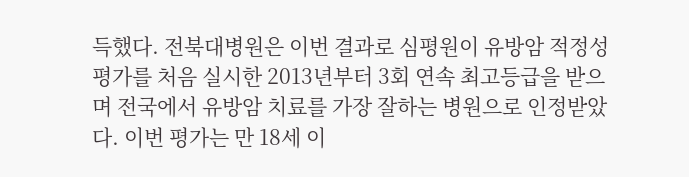득했다. 전북대병원은 이번 결과로 심평원이 유방암 적정성 평가를 처음 실시한 2013년부터 3회 연속 최고등급을 받으며 전국에서 유방암 치료를 가장 잘하는 병원으로 인정받았다. 이번 평가는 만 18세 이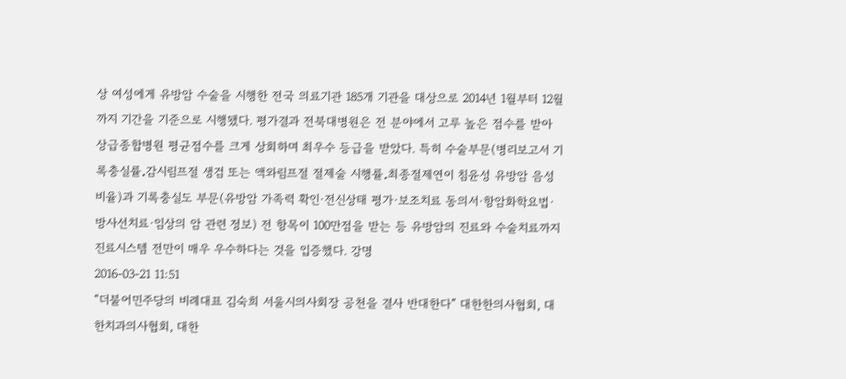상 여성에게 유방암 수술을 시행한 전국 의료기관 185개 기관을 대상으로 2014년 1월부터 12월까지 기간을 기준으로 시행됐다. 평가결과 전북대병원은 전 분야에서 고루 높은 점수를 받아 상급종합병원 평균점수를 크게 상회하며 최우수 등급을 받았다. 특히 수술부문(병리보고서 기록충실률․감시림프절 생검 또는 액와림프절 절제술 시행률․최종절제연이 침윤성 유방암 음성 비율)과 기록충실도 부문(유방암 가족력 확인·전신상태 평가·보조치료 동의서·항암화학요법·방사선치료·임상의 암 관련 정보) 전 항목이 100만점을 받는 등 유방암의 진료와 수술치료까지 진료시스템 전만이 매우 우수하다는 것을 입증했다. 강명
2016-03-21 11:51
“더불어민주당의 비례대표 김숙희 서울시의사회장 공천을 결사 반대한다” 대한한의사협회, 대한치과의사협회, 대한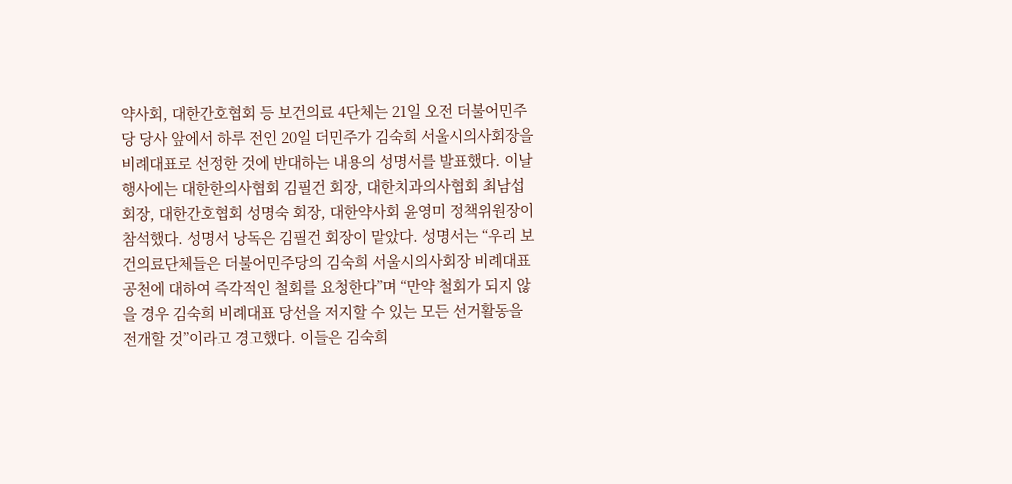약사회, 대한간호협회 등 보건의료 4단체는 21일 오전 더불어민주당 당사 앞에서 하루 전인 20일 더민주가 김숙희 서울시의사회장을 비례대표로 선정한 것에 반대하는 내용의 성명서를 발표했다. 이날 행사에는 대한한의사협회 김필건 회장, 대한치과의사협회 최남섭 회장, 대한간호협회 성명숙 회장, 대한약사회 윤영미 정책위원장이 참석했다. 성명서 낭독은 김필건 회장이 맡았다. 성명서는 “우리 보건의료단체들은 더불어민주당의 김숙희 서울시의사회장 비례대표 공천에 대하여 즉각적인 철회를 요청한다”며 “만약 철회가 되지 않을 경우 김숙희 비례대표 당선을 저지할 수 있는 모든 선거활동을 전개할 것”이라고 경고했다. 이들은 김숙희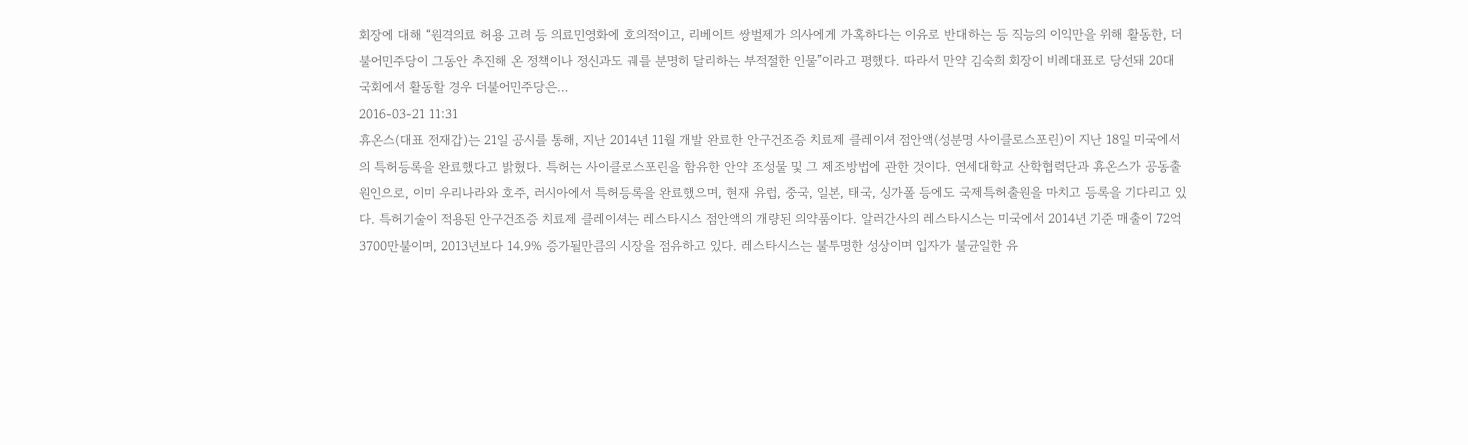회장에 대해 “원격의료 허용 고려 등 의료민영화에 호의적이고, 리베이트 쌍벌제가 의사에게 가혹하다는 이유로 반대하는 등 직능의 이익만을 위해 활동한, 더불어민주당이 그동안 추진해 온 정책이나 정신과도 궤를 분명히 달리하는 부적절한 인물”이라고 평했다. 따라서 만약 김숙희 회장이 비례대표로 당선돼 20대 국회에서 활동할 경우 더불어민주당은…
2016-03-21 11:31
휴온스(대표 전재갑)는 21일 공시를 통해, 지난 2014년 11월 개발 완료한 안구건조증 치료제 클레이셔 점안액(성분명 사이클로스포린)이 지난 18일 미국에서의 특허등록을 완료했다고 밝혔다. 특허는 사이클로스포린을 함유한 안약 조성물 및 그 제조방법에 관한 것이다. 연세대학교 산학협력단과 휴온스가 공동출원인으로, 이미 우리나라와 호주, 러시아에서 특허등록을 완료했으며, 현재 유럽, 중국, 일본, 태국, 싱가폴 등에도 국제특허출원을 마치고 등록을 기다리고 있다. 특허기술이 적용된 안구건조증 치료제 클레이셔는 레스타시스 점안액의 개량된 의약품이다. 알러간사의 레스타시스는 미국에서 2014년 기준 매출이 72억3700만불이며, 2013년보다 14.9% 증가될만큼의 시장을 점유하고 있다. 레스타시스는 불투명한 성상이며 입자가 불균일한 유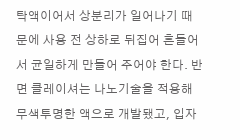탁액이어서 상분리가 일어나기 때문에 사용 전 상하로 뒤집어 흔들어서 균일하게 만들어 주어야 한다. 반면 클레이셔는 나노기술을 적용해 무색투명한 액으로 개발됐고, 입자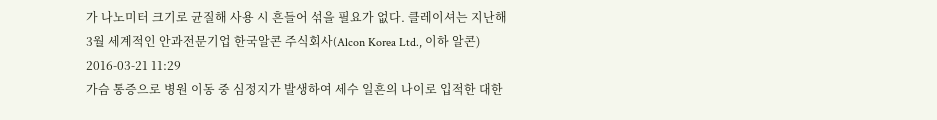가 나노미터 크기로 균질해 사용 시 흔들어 섞을 필요가 없다. 클레이셔는 지난해 3월 세계적인 안과전문기업 한국알콘 주식회사(Alcon Korea Ltd., 이하 알콘)
2016-03-21 11:29
가슴 통증으로 병원 이동 중 심정지가 발생하여 세수 일흔의 나이로 입적한 대한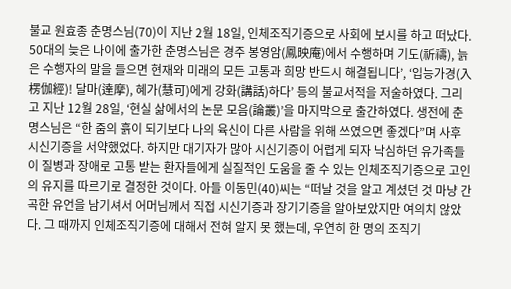불교 원효종 춘명스님(70)이 지난 2월 18일, 인체조직기증으로 사회에 보시를 하고 떠났다. 50대의 늦은 나이에 출가한 춘명스님은 경주 봉영암(鳳映庵)에서 수행하며 기도(祈禱), 늙은 수행자의 말을 들으면 현재와 미래의 모든 고통과 희망 반드시 해결됩니다’, ‘입능가경(入楞伽經)! 달마(達摩), 혜가(慧可)에게 강화(講話)하다’ 등의 불교서적을 저술하였다. 그리고 지난 12월 28일, ‘현실 삶에서의 논문 모음(論叢)’을 마지막으로 출간하였다. 생전에 춘명스님은 “한 줌의 흙이 되기보다 나의 육신이 다른 사람을 위해 쓰였으면 좋겠다”며 사후 시신기증을 서약했었다. 하지만 대기자가 많아 시신기증이 어렵게 되자 낙심하던 유가족들이 질병과 장애로 고통 받는 환자들에게 실질적인 도움을 줄 수 있는 인체조직기증으로 고인의 유지를 따르기로 결정한 것이다. 아들 이동민(40)씨는 “떠날 것을 알고 계셨던 것 마냥 간곡한 유언을 남기셔서 어머님께서 직접 시신기증과 장기기증을 알아보았지만 여의치 않았다. 그 때까지 인체조직기증에 대해서 전혀 알지 못 했는데, 우연히 한 명의 조직기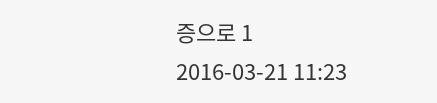증으로 1
2016-03-21 11:23